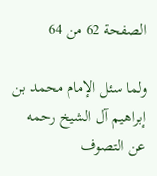الصفحة 62 من 64

ولما سئل الإمام محمد بن إبراهيم آل الشيخ رحمه عن التصوف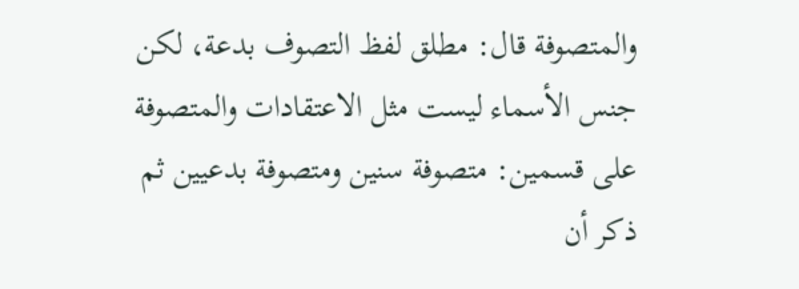والمتصوفة قال: مطلق لفظ التصوف بدعة، لكن جنس الأسماء ليست مثل الاعتقادات والمتصوفة على قسمين: متصوفة سنين ومتصوفة بدعيين ثم ذكر أن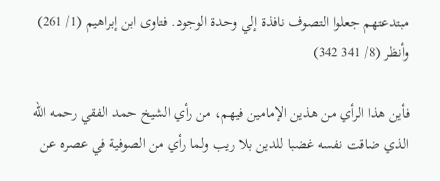مبتدعتهم جعلوا التصوف نافذة إلي وحدة الوجود. فتاوى ابن إبراهيم (1/ 261) وأنظر (8/ 341 342)

فأين هذا الرأي من هذين الإمامين فيهم، من رأي الشيخ حمد الفقي رحمه الله الذي ضاقت نفسه غضبا للدين بلا ريب ولما رأي من الصوفية في عصره عن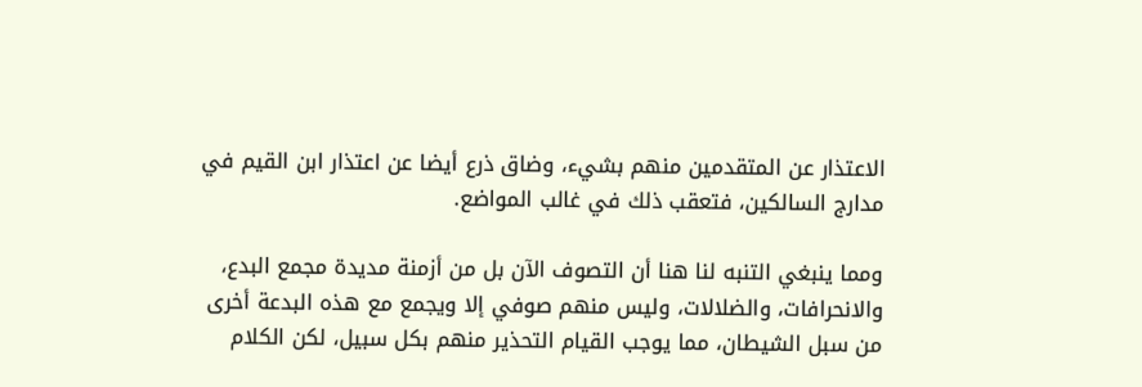الاعتذار عن المتقدمين منهم بشيء، وضاق ذرع أيضا عن اعتذار ابن القيم في مدارج السالكين، فتعقب ذلك في غالب المواضع.

ومما ينبغي التنبه لنا هنا أن التصوف الآن بل من أزمنة مديدة مجمع البدع، والانحرافات، والضلالات، وليس منهم صوفي إلا ويجمع مع هذه البدعة أخرى من سبل الشيطان، مما يوجب القيام التحذير منهم بكل سبيل، لكن الكلام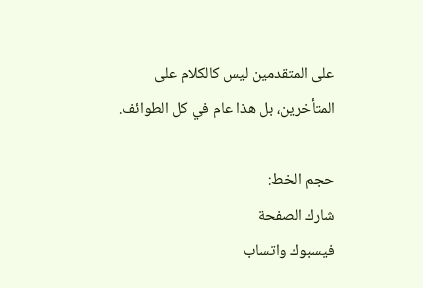على المتقدمين ليس كالكلام على المتأخرين، بل هذا عام في كل الطوائف.

حجم الخط:
شارك الصفحة
فيسبوك واتساب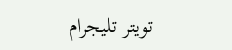تويتر تليجرام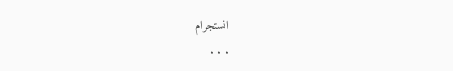انستجرام
. . .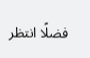فضلًا انتظر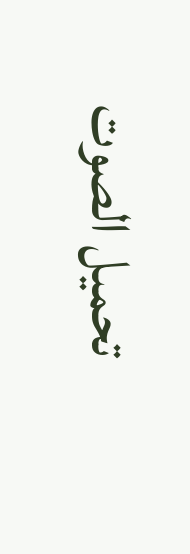تحميل الصوت